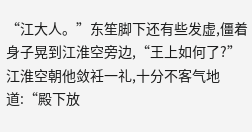“江大人。”东笙脚下还有些发虚,僵着身子晃到江淮空旁边,“王上如何了?”
江淮空朝他敛衽一礼,十分不客气地道:“殿下放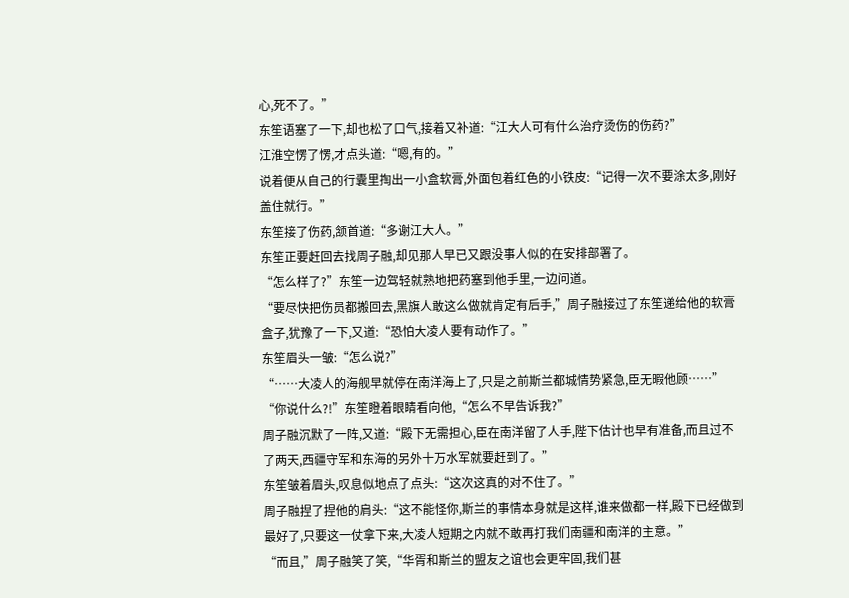心,死不了。”
东笙语塞了一下,却也松了口气,接着又补道:“江大人可有什么治疗烫伤的伤药?”
江淮空愣了愣,才点头道:“嗯,有的。”
说着便从自己的行囊里掏出一小盒软膏,外面包着红色的小铁皮:“记得一次不要涂太多,刚好盖住就行。”
东笙接了伤药,颔首道:“多谢江大人。”
东笙正要赶回去找周子融,却见那人早已又跟没事人似的在安排部署了。
“怎么样了?”东笙一边驾轻就熟地把药塞到他手里,一边问道。
“要尽快把伤员都搬回去,黑旗人敢这么做就肯定有后手,”周子融接过了东笙递给他的软膏盒子,犹豫了一下,又道:“恐怕大凌人要有动作了。”
东笙眉头一皱:“怎么说?”
“……大凌人的海舰早就停在南洋海上了,只是之前斯兰都城情势紧急,臣无暇他顾……”
“你说什么?!”东笙瞪着眼睛看向他,“怎么不早告诉我?”
周子融沉默了一阵,又道:“殿下无需担心,臣在南洋留了人手,陛下估计也早有准备,而且过不了两天,西疆守军和东海的另外十万水军就要赶到了。”
东笙皱着眉头,叹息似地点了点头:“这次这真的对不住了。”
周子融捏了捏他的肩头:“这不能怪你,斯兰的事情本身就是这样,谁来做都一样,殿下已经做到最好了,只要这一仗拿下来,大凌人短期之内就不敢再打我们南疆和南洋的主意。”
“而且,”周子融笑了笑,“华胥和斯兰的盟友之谊也会更牢固,我们甚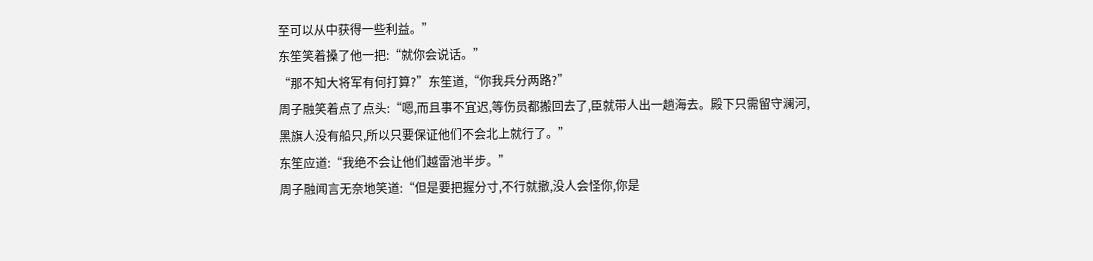至可以从中获得一些利益。”
东笙笑着搡了他一把:“就你会说话。”
“那不知大将军有何打算?”东笙道,“你我兵分两路?”
周子融笑着点了点头:“嗯,而且事不宜迟,等伤员都搬回去了,臣就带人出一趟海去。殿下只需留守澜河,黑旗人没有船只,所以只要保证他们不会北上就行了。”
东笙应道:“我绝不会让他们越雷池半步。”
周子融闻言无奈地笑道:“但是要把握分寸,不行就撤,没人会怪你,你是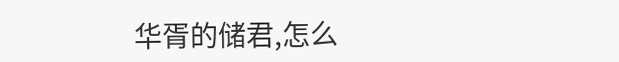华胥的储君,怎么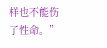样也不能伤了性命。”